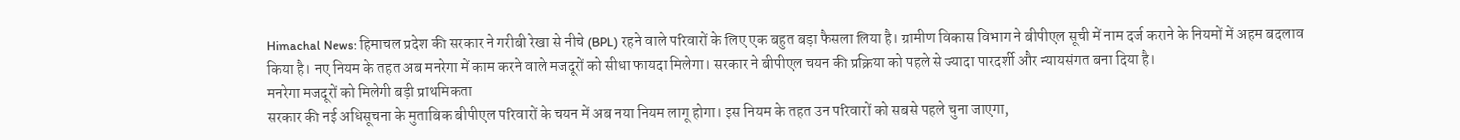Himachal News: हिमाचल प्रदेश की सरकार ने गरीबी रेखा से नीचे (BPL) रहने वाले परिवारों के लिए एक बहुत बड़ा फैसला लिया है। ग्रामीण विकास विभाग ने बीपीएल सूची में नाम दर्ज कराने के नियमों में अहम बदलाव किया है। नए नियम के तहत अब मनरेगा में काम करने वाले मजदूरों को सीधा फायदा मिलेगा। सरकार ने बीपीएल चयन की प्रक्रिया को पहले से ज्यादा पारदर्शी और न्यायसंगत बना दिया है।
मनरेगा मजदूरों को मिलेगी बड़ी प्राथमिकता
सरकार की नई अधिसूचना के मुताबिक बीपीएल परिवारों के चयन में अब नया नियम लागू होगा। इस नियम के तहत उन परिवारों को सबसे पहले चुना जाएगा,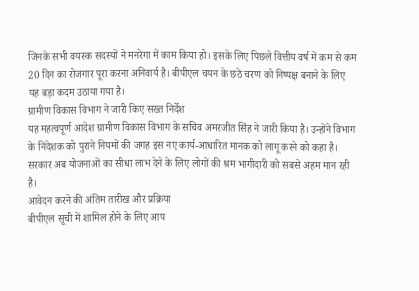जिनके सभी वयस्क सदस्यों ने मनरेगा में काम किया हो। इसके लिए पिछले वित्तीय वर्ष में कम से कम 20 दिन का रोजगार पूरा करना अनिवार्य है। बीपीएल चयन के छठे चरण को निष्पक्ष बनाने के लिए यह बड़ा कदम उठाया गया है।
ग्रामीण विकास विभाग ने जारी किए सख्त निर्देश
यह महत्वपूर्ण आदेश ग्रामीण विकास विभाग के सचिव अमरजीत सिंह ने जारी किया है। उन्होंने विभाग के निदेशक को पुराने नियमों की जगह इस नए कार्य-आधारित मानक को लागू करने को कहा है। सरकार अब योजनाओं का सीधा लाभ देने के लिए लोगों की श्रम भागीदारी को सबसे अहम मान रही है।
आवेदन करने की अंतिम तारीख और प्रक्रिया
बीपीएल सूची में शामिल होने के लिए आप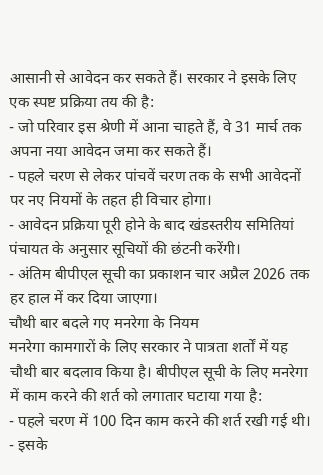आसानी से आवेदन कर सकते हैं। सरकार ने इसके लिए एक स्पष्ट प्रक्रिया तय की है:
- जो परिवार इस श्रेणी में आना चाहते हैं, वे 31 मार्च तक अपना नया आवेदन जमा कर सकते हैं।
- पहले चरण से लेकर पांचवें चरण तक के सभी आवेदनों पर नए नियमों के तहत ही विचार होगा।
- आवेदन प्रक्रिया पूरी होने के बाद खंडस्तरीय समितियां पंचायत के अनुसार सूचियों की छंटनी करेंगी।
- अंतिम बीपीएल सूची का प्रकाशन चार अप्रैल 2026 तक हर हाल में कर दिया जाएगा।
चौथी बार बदले गए मनरेगा के नियम
मनरेगा कामगारों के लिए सरकार ने पात्रता शर्तों में यह चौथी बार बदलाव किया है। बीपीएल सूची के लिए मनरेगा में काम करने की शर्त को लगातार घटाया गया है:
- पहले चरण में 100 दिन काम करने की शर्त रखी गई थी।
- इसके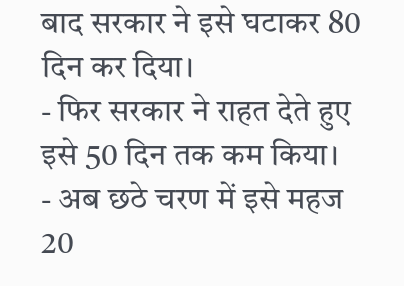बाद सरकार ने इसे घटाकर 80 दिन कर दिया।
- फिर सरकार ने राहत देते हुए इसे 50 दिन तक कम किया।
- अब छठे चरण में इसे महज 20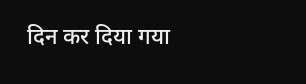दिन कर दिया गया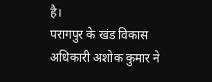है।
परागपुर के खंड विकास अधिकारी अशोक कुमार ने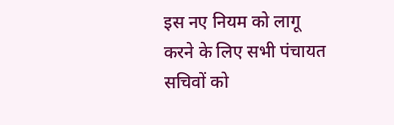इस नए नियम को लागू करने के लिए सभी पंचायत सचिवों को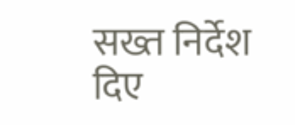सख्त निर्देश दिए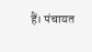हैं। पंचायत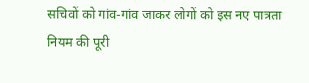सचिवों को गांव-गांव जाकर लोगों को इस नए पात्रता नियम की पूरी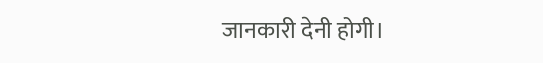जानकारी देनी होगी।